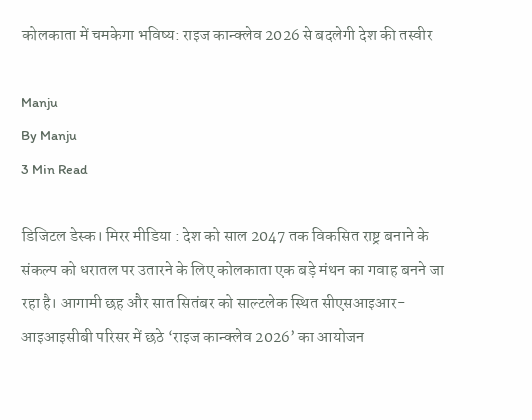कोलकाता में चमकेगा भविष्य: राइज कान्क्लेव 2026 से बदलेगी देश की तस्वीर

Manju
By Manju
3 Min Read

डिजिटल डेस्क। मिरर मीडिया : देश को साल 2047 तक विकसित राष्ट्र बनाने के संकल्प को धरातल पर उतारने के लिए कोलकाता एक बड़े मंथन का गवाह बनने जा रहा है। आगामी छह और सात सितंबर को साल्टलेक स्थित सीएसआइआर-आइआइसीबी परिसर में छठे ‘राइज कान्क्लेव 2026’ का आयोजन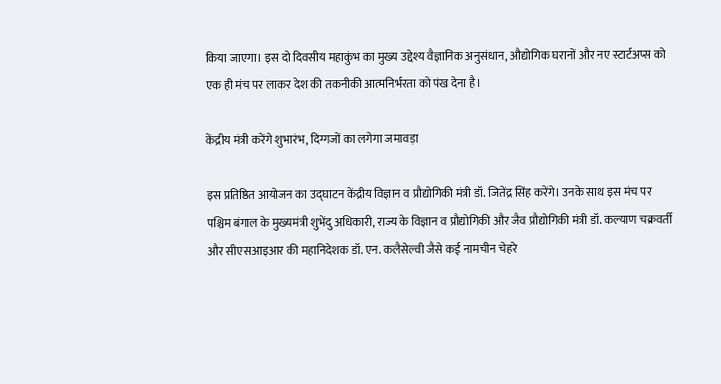किया जाएगा। इस दो दिवसीय महाकुंभ का मुख्य उद्देश्य वैज्ञानिक अनुसंधान, औद्योगिक घरानों और नए स्टार्टअप्स को एक ही मंच पर लाकर देश की तकनीकी आत्मनिर्भरता को पंख देना है।

केंद्रीय मंत्री करेंगे शुभारंभ, दिग्गजों का लगेगा जमावड़ा

इस प्रतिष्ठित आयोजन का उद्घाटन केंद्रीय विज्ञान व प्रौद्योगिकी मंत्री डॉ. जितेंद्र सिंह करेंगे। उनके साथ इस मंच पर पश्चिम बंगाल के मुख्यमंत्री शुभेंदु अधिकारी, राज्य के विज्ञान व प्रौद्योगिकी और जैव प्रौद्योगिकी मंत्री डॉ. कल्याण चक्रवर्ती और सीएसआइआर की महानिदेशक डॉ. एन. कलैसेल्वी जैसे कई नामचीन चेहरे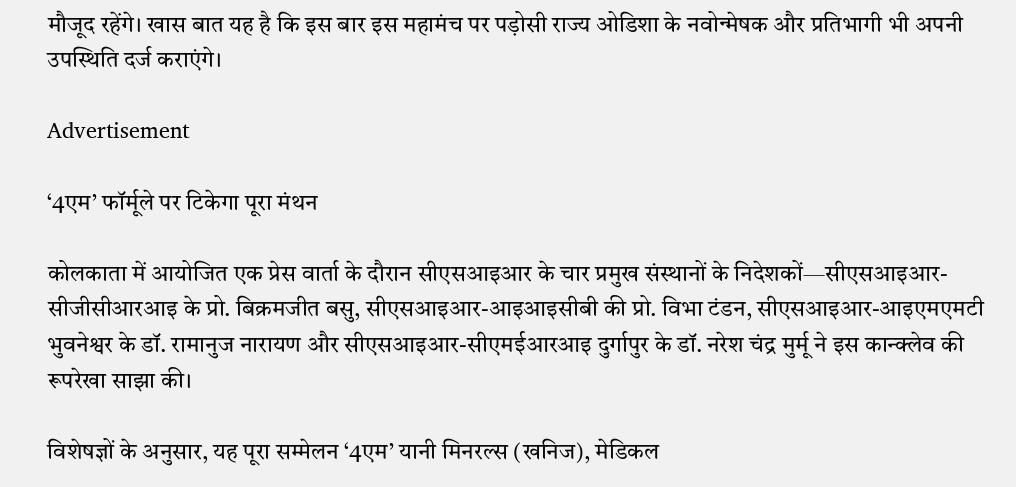मौजूद रहेंगे। खास बात यह है कि इस बार इस महामंच पर पड़ोसी राज्य ओडिशा के नवोन्मेषक और प्रतिभागी भी अपनी उपस्थिति दर्ज कराएंगे।

Advertisement

‘4एम’ फॉर्मूले पर टिकेगा पूरा मंथन

कोलकाता में आयोजित एक प्रेस वार्ता के दौरान सीएसआइआर के चार प्रमुख संस्थानों के निदेशकों—सीएसआइआर-सीजीसीआरआइ के प्रो. बिक्रमजीत बसु, सीएसआइआर-आइआइसीबी की प्रो. विभा टंडन, सीएसआइआर-आइएमएमटी भुवनेश्वर के डॉ. रामानुज नारायण और सीएसआइआर-सीएमईआरआइ दुर्गापुर के डॉ. नरेश चंद्र मुर्मू ने इस कान्क्लेव की रूपरेखा साझा की।

विशेषज्ञों के अनुसार, यह पूरा सम्मेलन ‘4एम’ यानी मिनरल्स (खनिज), मेडिकल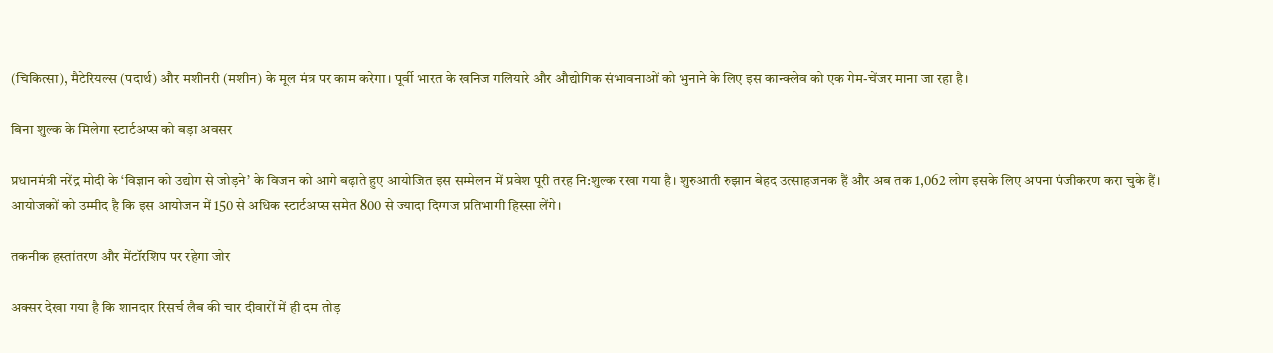(चिकित्सा), मैटेरियल्स (पदार्थ) और मशीनरी (मशीन) के मूल मंत्र पर काम करेगा। पूर्वी भारत के खनिज गलियारे और औद्योगिक संभावनाओं को भुनाने के लिए इस कान्क्लेव को एक गेम-चेंजर माना जा रहा है।

बिना शुल्क के मिलेगा स्टार्टअप्स को बड़ा अवसर

प्रधानमंत्री नरेंद्र मोदी के ‘विज्ञान को उद्योग से जोड़ने’ के विजन को आगे बढ़ाते हुए आयोजित इस सम्मेलन में प्रवेश पूरी तरह नि:शुल्क रखा गया है। शुरुआती रुझान बेहद उत्साहजनक हैं और अब तक 1,062 लोग इसके लिए अपना पंजीकरण करा चुके हैं। आयोजकों को उम्मीद है कि इस आयोजन में 150 से अधिक स्टार्टअप्स समेत 800 से ज्यादा दिग्गज प्रतिभागी हिस्सा लेंगे।

तकनीक हस्तांतरण और मेंटॉरशिप पर रहेगा जोर

अक्सर देखा गया है कि शानदार रिसर्च लैब की चार दीवारों में ही दम तोड़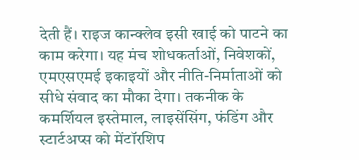देती हैं। राइज कान्क्लेव इसी खाई को पाटने का काम करेगा। यह मंच शोधकर्ताओं, निवेशकों, एमएसएमई इकाइयों और नीति-निर्माताओं को सीधे संवाद का मौका देगा। तकनीक के कमर्शियल इस्तेमाल, लाइसेंसिंग, फंडिंग और स्टार्टअप्स को मेंटॉरशिप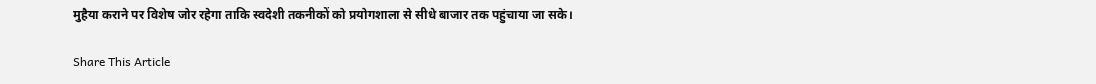मुहैया कराने पर विशेष जोर रहेगा ताकि स्वदेशी तकनीकों को प्रयोगशाला से सीधे बाजार तक पहुंचाया जा सके।

Share This Article